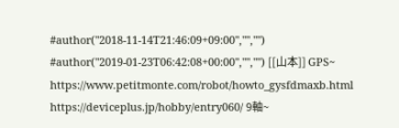#author("2018-11-14T21:46:09+09:00","","") #author("2019-01-23T06:42:08+00:00","","") [[山本]] GPS~ https://www.petitmonte.com/robot/howto_gysfdmaxb.html https://deviceplus.jp/hobby/entry060/ 9軸~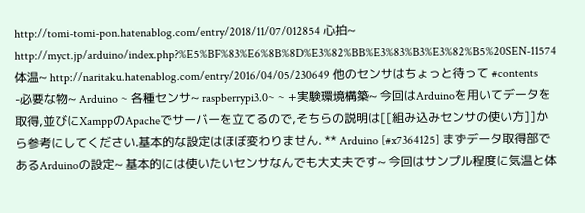http://tomi-tomi-pon.hatenablog.com/entry/2018/11/07/012854 心拍~ http://myct.jp/arduino/index.php?%E5%BF%83%E6%8B%8D%E3%82%BB%E3%83%B3%E3%82%B5%20SEN-11574 体温~ http://naritaku.hatenablog.com/entry/2016/04/05/230649 他のセンサはちょっと待って #contents -必要な物~ Arduino ~ 各種センサ~ raspberrypi3.0~ ~ +実験環境構築~ 今回はArduinoを用いてデータを取得,並びにXamppのApacheでサーバーを立てるので,そちらの説明は[[組み込みセンサの使い方]]から参考にしてください.基本的な設定はほぼ変わりません. ** Arduino [#x7364125] まずデータ取得部であるArduinoの設定~ 基本的には使いたいセンサなんでも大丈夫です~ 今回はサンプル程度に気温と体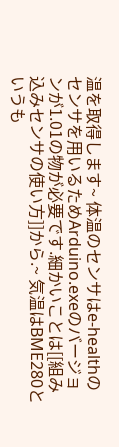温を取得します~ 体温のセンサはe-healthのセンサを用いるためArduino.exeのバージョンが1.01の物が必要です.細かいことは[[組み込みセンサの使い方]]から.~ 気温はBME280というも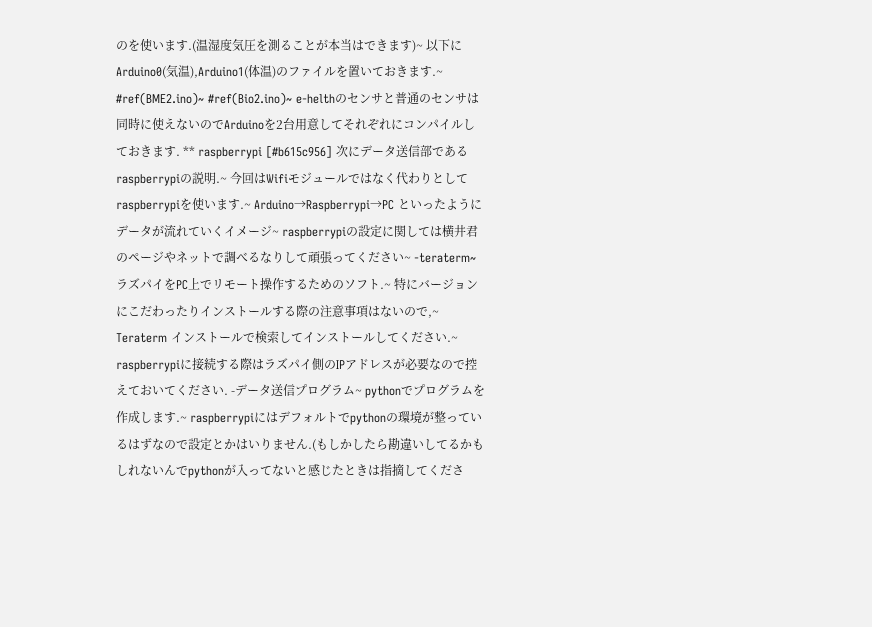のを使います.(温湿度気圧を測ることが本当はできます)~ 以下にArduino0(気温),Arduino1(体温)のファイルを置いておきます.~ #ref(BME2.ino)~ #ref(Bio2.ino)~ e-helthのセンサと普通のセンサは同時に使えないのでArduinoを2台用意してそれぞれにコンパイルしておきます. ** raspberrypi [#b615c956] 次にデータ送信部であるraspberrypiの説明.~ 今回はWifiモジュールではなく代わりとしてraspberrypiを使います.~ Arduino→Raspberrypi→PC といったようにデータが流れていくイメージ~ raspberrypiの設定に関しては横井君のページやネットで調べるなりして頑張ってください~ -teraterm~ ラズパイをPC上でリモート操作するためのソフト.~ 特にバージョンにこだわったりインストールする際の注意事項はないので,~ Teraterm インストールで検索してインストールしてください.~ raspberrypiに接続する際はラズパイ側のIPアドレスが必要なので控えておいてください. -データ送信プログラム~ pythonでプログラムを作成します.~ raspberrypiにはデフォルトでpythonの環境が整っているはずなので設定とかはいりません.(もしかしたら勘違いしてるかもしれないんでpythonが入ってないと感じたときは指摘してくださ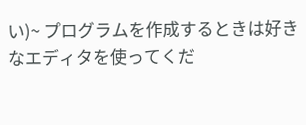い)~ プログラムを作成するときは好きなエディタを使ってくだ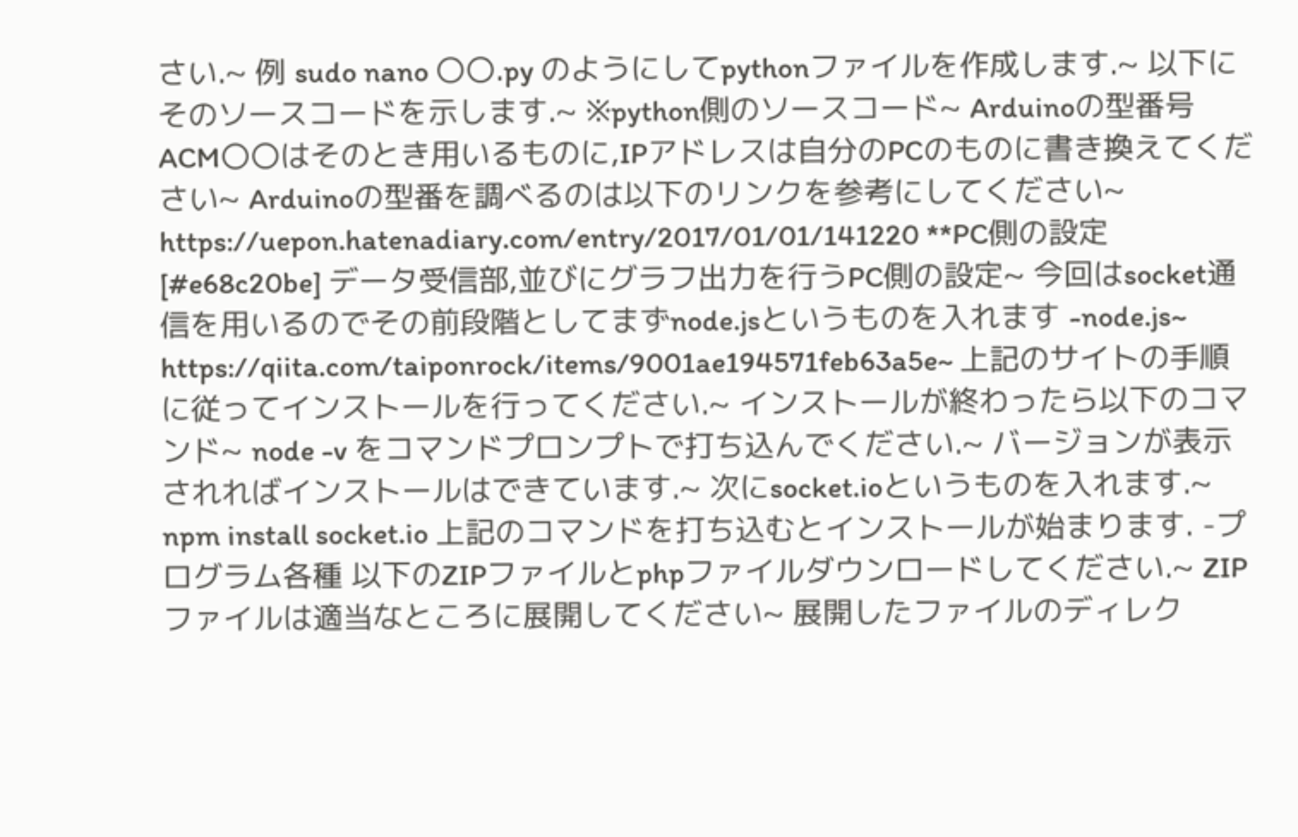さい.~ 例 sudo nano 〇〇.py のようにしてpythonファイルを作成します.~ 以下にそのソースコードを示します.~ ※python側のソースコード~ Arduinoの型番号ACM〇〇はそのとき用いるものに,IPアドレスは自分のPCのものに書き換えてください~ Arduinoの型番を調べるのは以下のリンクを参考にしてください~ https://uepon.hatenadiary.com/entry/2017/01/01/141220 **PC側の設定 [#e68c20be] データ受信部,並びにグラフ出力を行うPC側の設定~ 今回はsocket通信を用いるのでその前段階としてまずnode.jsというものを入れます -node.js~ https://qiita.com/taiponrock/items/9001ae194571feb63a5e~ 上記のサイトの手順に従ってインストールを行ってください.~ インストールが終わったら以下のコマンド~ node -v をコマンドプロンプトで打ち込んでください.~ バージョンが表示されればインストールはできています.~ 次にsocket.ioというものを入れます.~ npm install socket.io 上記のコマンドを打ち込むとインストールが始まります. -プログラム各種 以下のZIPファイルとphpファイルダウンロードしてください.~ ZIPファイルは適当なところに展開してください~ 展開したファイルのディレク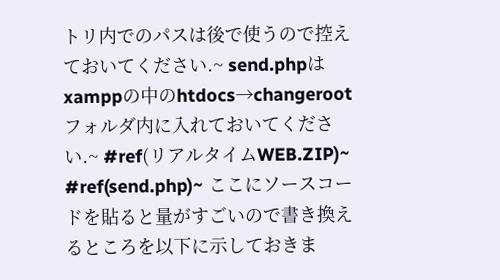トリ内でのパスは後で使うので控えておいてください.~ send.phpはxamppの中のhtdocs→changerootフォルダ内に入れておいてください.~ #ref(リアルタイムWEB.ZIP)~ #ref(send.php)~ ここにソースコードを貼ると量がすごいので書き換えるところを以下に示しておきま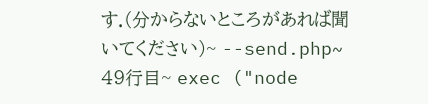す.(分からないところがあれば聞いてください)~ --send.php~ 49行目~ exec ("node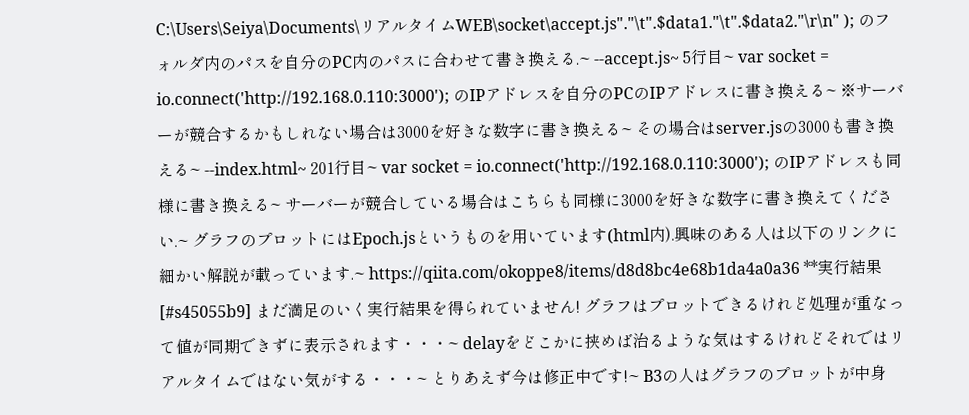C:\Users\Seiya\Documents\リアルタイムWEB\socket\accept.js"."\t".$data1."\t".$data2."\r\n" ); のフォルダ内のパスを自分のPC内のパスに合わせて書き換える.~ --accept.js~ 5行目~ var socket = io.connect('http://192.168.0.110:3000'); のIPアドレスを自分のPCのIPアドレスに書き換える~ ※サーバーが競合するかもしれない場合は3000を好きな数字に書き換える~ その場合はserver.jsの3000も書き換える~ --index.html~ 201行目~ var socket = io.connect('http://192.168.0.110:3000'); のIPアドレスも同様に書き換える~ サーバーが競合している場合はこちらも同様に3000を好きな数字に書き換えてください.~ グラフのプロットにはEpoch.jsというものを用いています(html内).興味のある人は以下のリンクに細かい解説が載っています.~ https://qiita.com/okoppe8/items/d8d8bc4e68b1da4a0a36 **実行結果 [#s45055b9] まだ満足のいく実行結果を得られていません! グラフはプロットできるけれど処理が重なって値が同期できずに表示されます・・・~ delayをどこかに挟めば治るような気はするけれどそれではリアルタイムではない気がする・・・~ とりあえず今は修正中です!~ B3の人はグラフのプロットが中身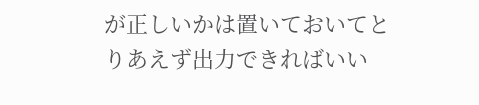が正しいかは置いておいてとりあえず出力できればいい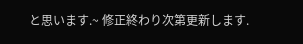と思います.~ 修正終わり次第更新します.